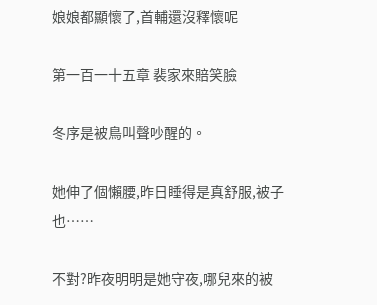娘娘都顯懷了,首輔還沒釋懷呢

第一百一十五章 裴家來賠笑臉

冬序是被鳥叫聲吵醒的。

她伸了個懶腰,昨日睡得是真舒服,被子也……

不對?昨夜明明是她守夜,哪兒來的被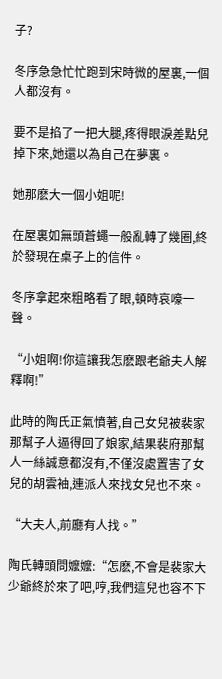子?

冬序急急忙忙跑到宋時微的屋裏,一個人都沒有。

要不是掐了一把大腿,疼得眼淚差點兒掉下來,她還以為自己在夢裏。

她那麽大一個小姐呢!

在屋裏如無頭蒼蠅一般亂轉了幾圈,終於發現在桌子上的信件。

冬序拿起來粗略看了眼,頓時哀嚎一聲。

“小姐啊!你這讓我怎麽跟老爺夫人解釋啊!”

此時的陶氏正氣憤著,自己女兒被裴家那幫子人逼得回了娘家,結果裴府那幫人一絲誠意都沒有,不僅沒處置害了女兒的胡雲袖,連派人來找女兒也不來。

“大夫人,前廳有人找。”

陶氏轉頭問嬤嬤:“怎麽,不會是裴家大少爺終於來了吧,哼,我們這兒也容不下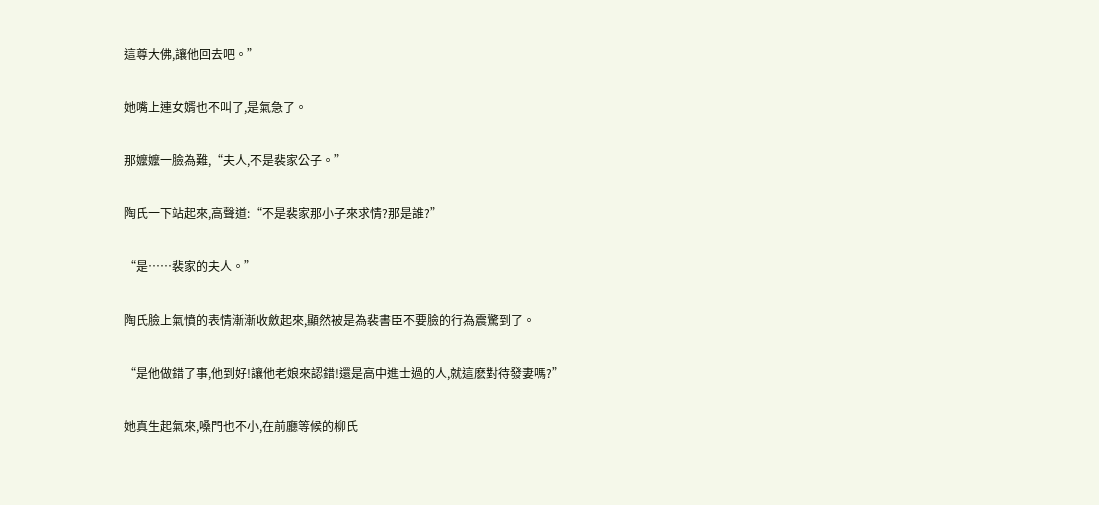這尊大佛,讓他回去吧。”

她嘴上連女婿也不叫了,是氣急了。

那嬤嬤一臉為難,“夫人,不是裴家公子。”

陶氏一下站起來,高聲道:“不是裴家那小子來求情?那是誰?”

“是……裴家的夫人。”

陶氏臉上氣憤的表情漸漸收斂起來,顯然被是為裴書臣不要臉的行為震驚到了。

“是他做錯了事,他到好!讓他老娘來認錯!還是高中進士過的人,就這麽對待發妻嗎?”

她真生起氣來,嗓門也不小,在前廳等候的柳氏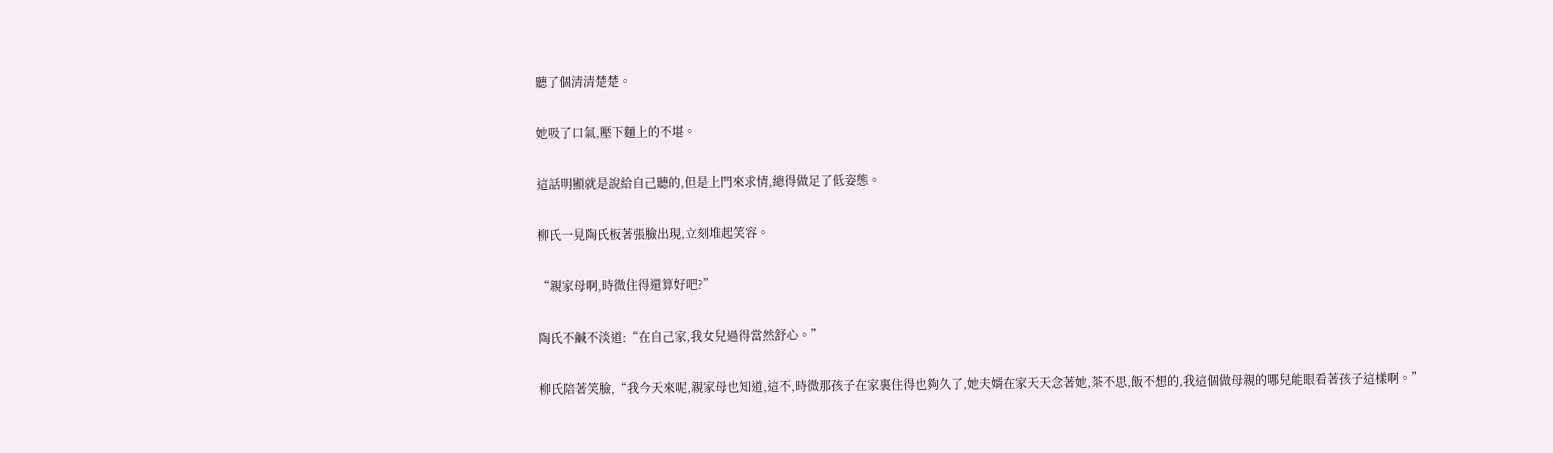聽了個清清楚楚。

她吸了口氣,壓下麵上的不堪。

這話明顯就是說給自己聽的,但是上門來求情,總得做足了低姿態。

柳氏一見陶氏板著張臉出現,立刻堆起笑容。

“親家母啊,時微住得還算好吧?”

陶氏不鹹不淡道:“在自己家,我女兒過得當然舒心。”

柳氏陪著笑臉,“我今天來呢,親家母也知道,這不,時微那孩子在家裏住得也夠久了,她夫婿在家天天念著她,茶不思,飯不想的,我這個做母親的哪兒能眼看著孩子這樣啊。”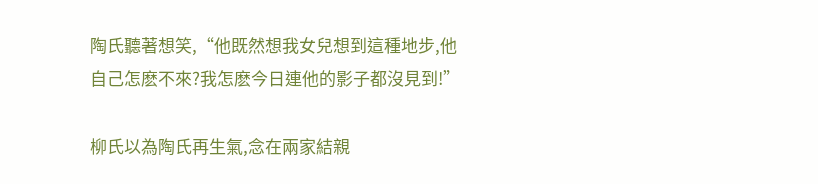陶氏聽著想笑,“他既然想我女兒想到這種地步,他自己怎麽不來?我怎麽今日連他的影子都沒見到!”

柳氏以為陶氏再生氣,念在兩家結親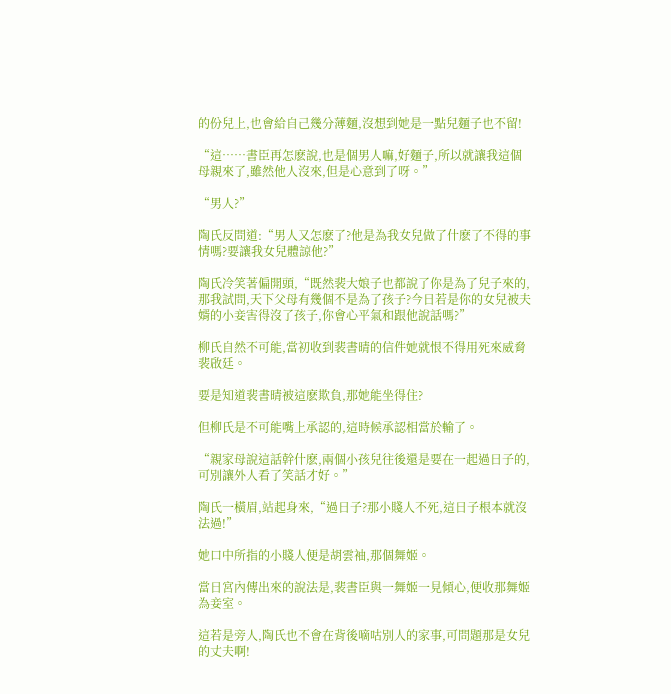的份兒上,也會給自己幾分薄麵,沒想到她是一點兒麵子也不留!

“這……書臣再怎麽說,也是個男人嘛,好麵子,所以就讓我這個母親來了,雖然他人沒來,但是心意到了呀。”

“男人?”

陶氏反問道:“男人又怎麽了?他是為我女兒做了什麽了不得的事情嗎?要讓我女兒體諒他?”

陶氏冷笑著偏開頭,“既然裴大娘子也都說了你是為了兒子來的,那我試問,天下父母有幾個不是為了孩子?今日若是你的女兒被夫婿的小妾害得沒了孩子,你會心平氣和跟他說話嗎?”

柳氏自然不可能,當初收到裴書晴的信件她就恨不得用死來威脅裴啟廷。

要是知道裴書晴被這麽欺負,那她能坐得住?

但柳氏是不可能嘴上承認的,這時候承認相當於輸了。

“親家母說這話幹什麽,兩個小孩兒往後還是要在一起過日子的,可別讓外人看了笑話才好。”

陶氏一橫眉,站起身來,“過日子?那小賤人不死,這日子根本就沒法過!”

她口中所指的小賤人便是胡雲袖,那個舞姬。

當日宮內傳出來的說法是,裴書臣與一舞姬一見傾心,便收那舞姬為妾室。

這若是旁人,陶氏也不會在背後嘀咕別人的家事,可問題那是女兒的丈夫啊!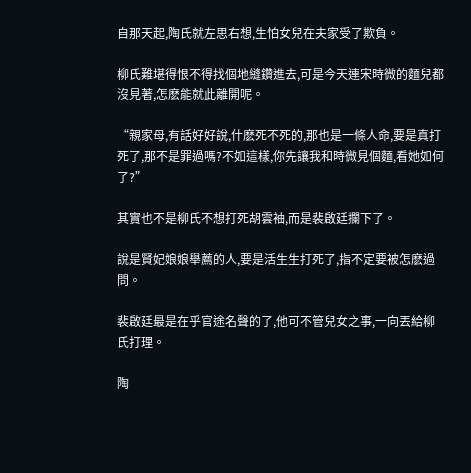自那天起,陶氏就左思右想,生怕女兒在夫家受了欺負。

柳氏難堪得恨不得找個地縫鑽進去,可是今天連宋時微的麵兒都沒見著,怎麽能就此離開呢。

“親家母,有話好好說,什麽死不死的,那也是一條人命,要是真打死了,那不是罪過嗎?不如這樣,你先讓我和時微見個麵,看她如何了?”

其實也不是柳氏不想打死胡雲袖,而是裴啟廷攔下了。

說是賢妃娘娘舉薦的人,要是活生生打死了,指不定要被怎麽過問。

裴啟廷最是在乎官途名聲的了,他可不管兒女之事,一向丟給柳氏打理。

陶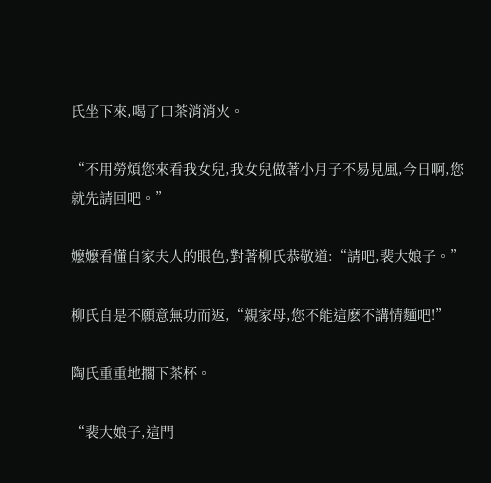氏坐下來,喝了口茶消消火。

“不用勞煩您來看我女兒,我女兒做著小月子不易見風,今日啊,您就先請回吧。”

嬤嬤看懂自家夫人的眼色,對著柳氏恭敬道:“請吧,裴大娘子。”

柳氏自是不願意無功而返,“親家母,您不能這麽不講情麵吧!”

陶氏重重地擱下茶杯。

“裴大娘子,這門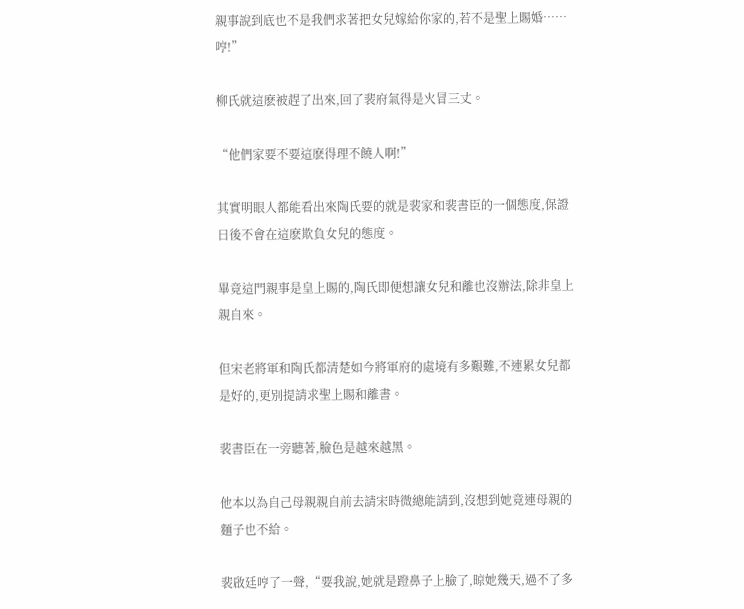親事說到底也不是我們求著把女兒嫁給你家的,若不是聖上賜婚……哼!”

柳氏就這麽被趕了出來,回了裴府氣得是火冒三丈。

“他們家要不要這麽得理不饒人啊!”

其實明眼人都能看出來陶氏要的就是裴家和裴書臣的一個態度,保證日後不會在這麽欺負女兒的態度。

畢竟這門親事是皇上賜的,陶氏即便想讓女兒和離也沒辦法,除非皇上親自來。

但宋老將軍和陶氏都清楚如今將軍府的處境有多艱難,不連累女兒都是好的,更別提請求聖上賜和離書。

裴書臣在一旁聽著,臉色是越來越黑。

他本以為自己母親親自前去請宋時微總能請到,沒想到她竟連母親的麵子也不給。

裴啟廷哼了一聲,“要我說,她就是蹬鼻子上臉了,晾她幾天,過不了多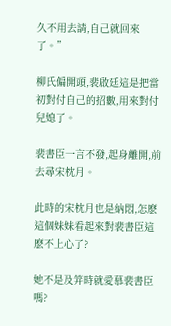久不用去請,自己就回來了。”

柳氏偏開頭,裴啟廷這是把當初對付自己的招數,用來對付兒媳了。

裴書臣一言不發,起身離開,前去尋宋枕月。

此時的宋枕月也是納悶,怎麽這個妹妹看起來對裴書臣這麽不上心了?

她不是及笄時就愛慕裴書臣嗎?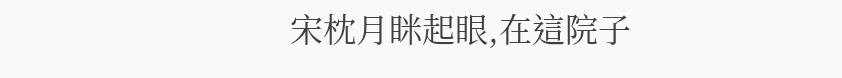宋枕月眯起眼,在這院子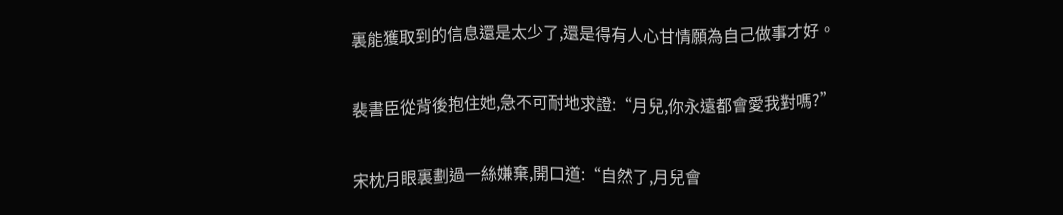裏能獲取到的信息還是太少了,還是得有人心甘情願為自己做事才好。

裴書臣從背後抱住她,急不可耐地求證:“月兒,你永遠都會愛我對嗎?”

宋枕月眼裏劃過一絲嫌棄,開口道:“自然了,月兒會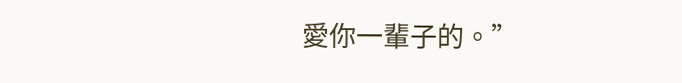愛你一輩子的。”